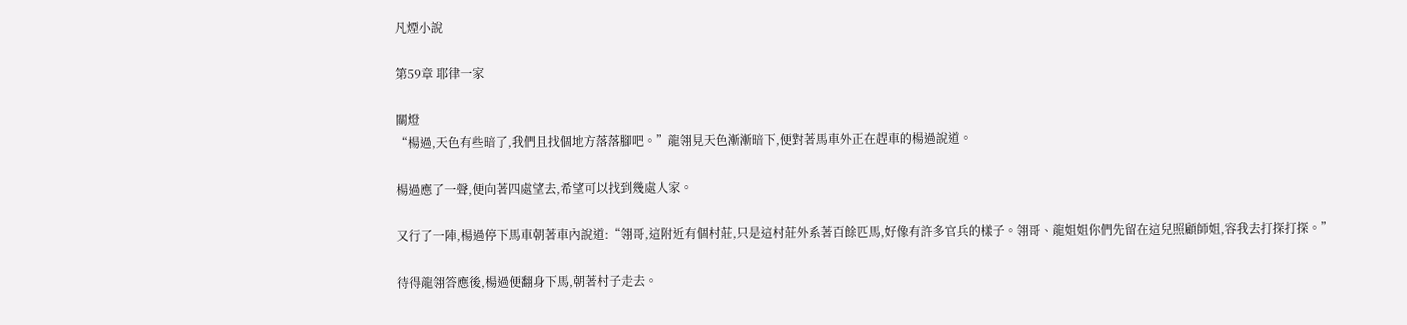凡煙小說

第59章 耶律一家

關燈
“楊過,天色有些暗了,我們且找個地方落落腳吧。”龍翎見天色漸漸暗下,便對著馬車外正在趕車的楊過說道。

楊過應了一聲,便向著四處望去,希望可以找到幾處人家。

又行了一陣,楊過停下馬車朝著車內說道:“翎哥,這附近有個村莊,只是這村莊外系著百餘匹馬,好像有許多官兵的樣子。翎哥、龍姐姐你們先留在這兒照顧師姐,容我去打探打探。”

待得龍翎答應後,楊過便翻身下馬,朝著村子走去。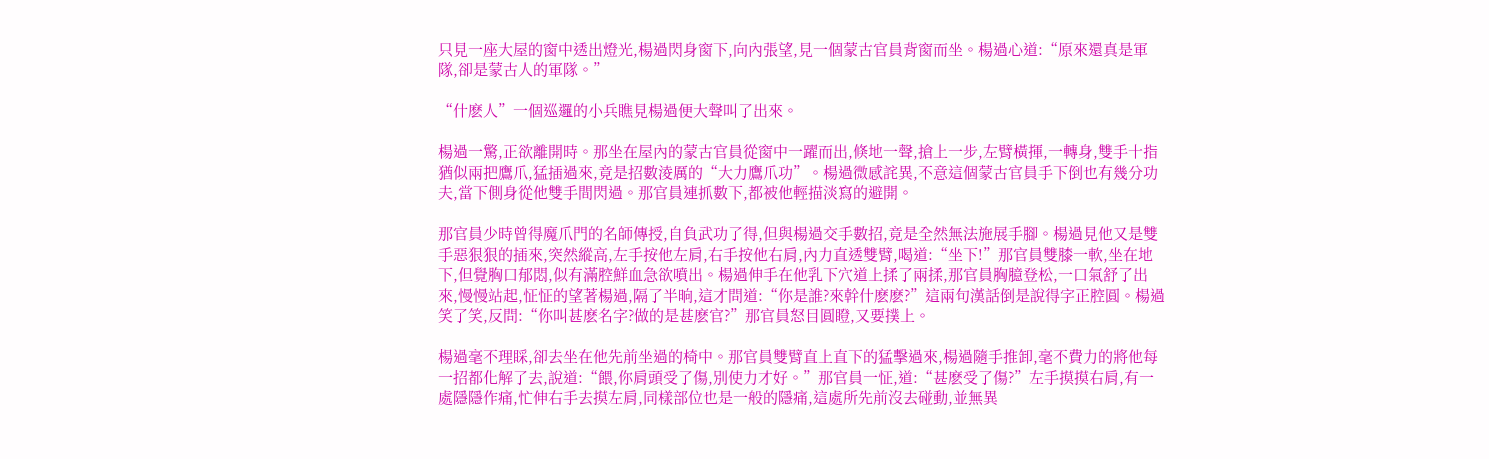只見一座大屋的窗中透出燈光,楊過閃身窗下,向內張望,見一個蒙古官員背窗而坐。楊過心道:“原來還真是軍隊,卻是蒙古人的軍隊。”

“什麽人”一個巡邏的小兵瞧見楊過便大聲叫了出來。

楊過一驚,正欲離開時。那坐在屋內的蒙古官員從窗中一躍而出,倏地一聲,搶上一步,左臂橫揮,一轉身,雙手十指猶似兩把鷹爪,猛插過來,竟是招數淩厲的“大力鷹爪功”。楊過微感詫異,不意這個蒙古官員手下倒也有幾分功夫,當下側身從他雙手間閃過。那官員連抓數下,都被他輕描淡寫的避開。

那官員少時曾得魔爪門的名師傳授,自負武功了得,但與楊過交手數招,竟是全然無法施展手腳。楊過見他又是雙手惡狠狠的插來,突然縱高,左手按他左肩,右手按他右肩,內力直透雙臂,喝道:“坐下!”那官員雙膝一軟,坐在地下,但覺胸口郁悶,似有滿腔鮮血急欲噴出。楊過伸手在他乳下穴道上揉了兩揉,那官員胸臆登松,一口氣舒了出來,慢慢站起,怔怔的望著楊過,隔了半晌,這才問道:“你是誰?來幹什麽麽?”這兩句漢話倒是說得字正腔圓。楊過笑了笑,反問:“你叫甚麽名字?做的是甚麽官?”那官員怒目圓瞪,又要撲上。

楊過毫不理睬,卻去坐在他先前坐過的椅中。那官員雙臂直上直下的猛擊過來,楊過隨手推卸,毫不費力的將他每一招都化解了去,說道:“餵,你肩頭受了傷,別使力才好。”那官員一怔,道:“甚麽受了傷?”左手摸摸右肩,有一處隱隱作痛,忙伸右手去摸左肩,同樣部位也是一般的隱痛,這處所先前沒去碰動,並無異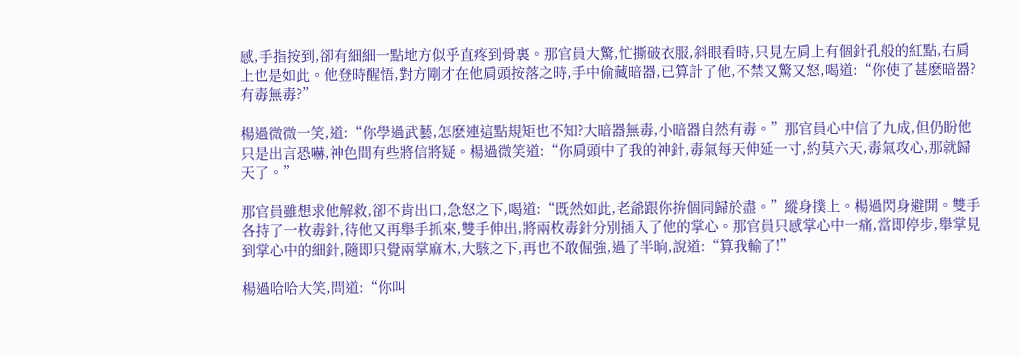感,手指按到,卻有細細一點地方似乎直疼到骨裏。那官員大驚,忙撕破衣服,斜眼看時,只見左肩上有個針孔般的紅點,右肩上也是如此。他登時醒悟,對方剛才在他肩頭按落之時,手中偷藏暗器,已算計了他,不禁又驚又怒,喝道:“你使了甚麽暗器?有毒無毒?”

楊過微微一笑,道:“你學過武藝,怎麽連這點規矩也不知?大暗器無毒,小暗器自然有毒。”那官員心中信了九成,但仍盼他只是出言恐嚇,神色間有些將信將疑。楊過微笑道:“你肩頭中了我的神針,毒氣每天伸延一寸,約莫六天,毒氣攻心,那就歸天了。”

那官員雖想求他解救,卻不肯出口,急怒之下,喝道:“既然如此,老爺跟你拚個同歸於盡。”縱身撲上。楊過閃身避開。雙手各持了一枚毒針,待他又再舉手抓來,雙手伸出,將兩枚毒針分別插入了他的掌心。那官員只感掌心中一痛,當即停步,舉掌見到掌心中的細針,隨即只覺兩掌麻木,大駭之下,再也不敢倔強,過了半晌,說道:“算我輸了!”

楊過哈哈大笑,問道:“你叫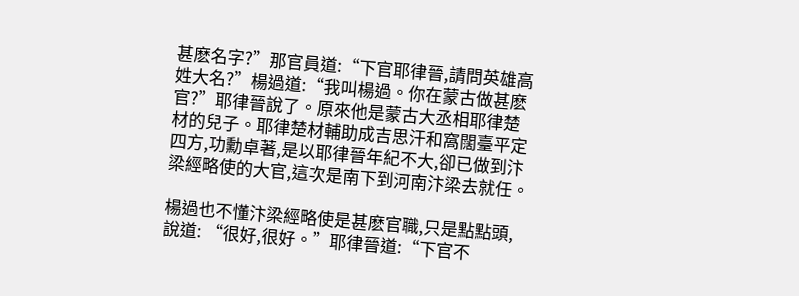甚麽名字?”那官員道:“下官耶律晉,請問英雄高姓大名?”楊過道:“我叫楊過。你在蒙古做甚麽官?”耶律晉說了。原來他是蒙古大丞相耶律楚材的兒子。耶律楚材輔助成吉思汗和窩闊臺平定四方,功勳卓著,是以耶律晉年紀不大,卻已做到汴梁經略使的大官,這次是南下到河南汴梁去就任。

楊過也不懂汴梁經略使是甚麽官職,只是點點頭,說道: “很好,很好。”耶律晉道:“下官不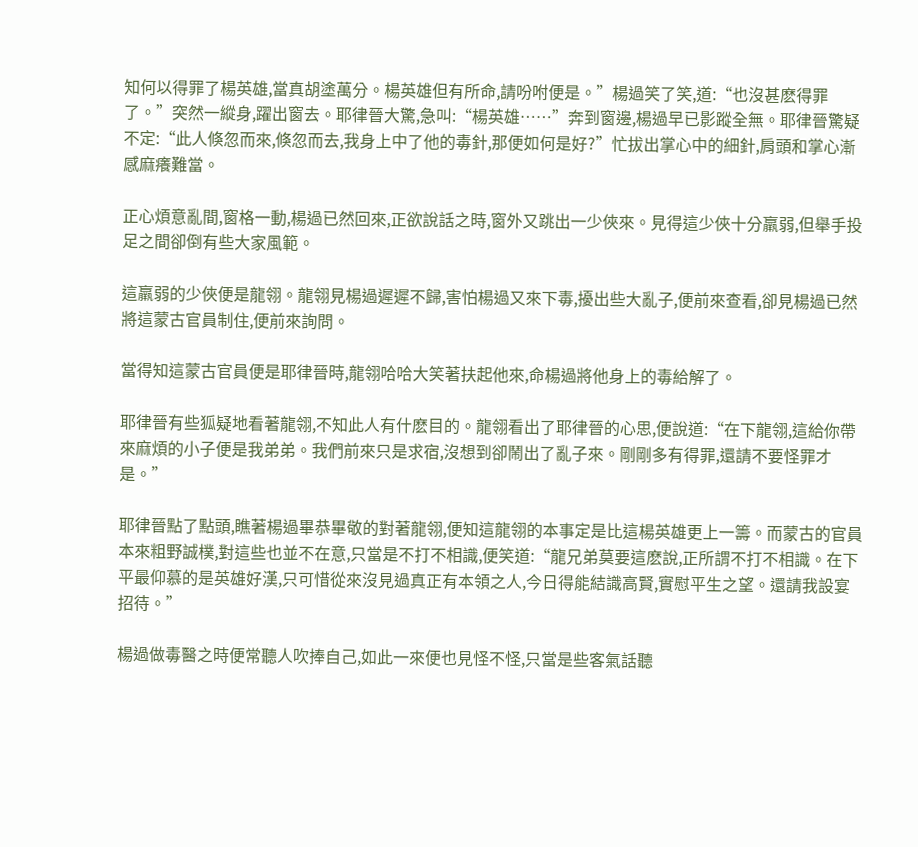知何以得罪了楊英雄,當真胡塗萬分。楊英雄但有所命,請吩咐便是。”楊過笑了笑,道:“也沒甚麽得罪了。”突然一縱身,躍出窗去。耶律晉大驚,急叫:“楊英雄……”奔到窗邊,楊過早已影蹤全無。耶律晉驚疑不定:“此人倏忽而來,倏忽而去,我身上中了他的毒針,那便如何是好?”忙拔出掌心中的細針,肩頭和掌心漸感麻癢難當。

正心煩意亂間,窗格一動,楊過已然回來,正欲說話之時,窗外又跳出一少俠來。見得這少俠十分羸弱,但舉手投足之間卻倒有些大家風範。

這羸弱的少俠便是龍翎。龍翎見楊過遲遲不歸,害怕楊過又來下毒,擾出些大亂子,便前來查看,卻見楊過已然將這蒙古官員制住,便前來詢問。

當得知這蒙古官員便是耶律晉時,龍翎哈哈大笑著扶起他來,命楊過將他身上的毒給解了。

耶律晉有些狐疑地看著龍翎,不知此人有什麽目的。龍翎看出了耶律晉的心思,便說道:“在下龍翎,這給你帶來麻煩的小子便是我弟弟。我們前來只是求宿,沒想到卻鬧出了亂子來。剛剛多有得罪,還請不要怪罪才是。”

耶律晉點了點頭,瞧著楊過畢恭畢敬的對著龍翎,便知這龍翎的本事定是比這楊英雄更上一籌。而蒙古的官員本來粗野誠樸,對這些也並不在意,只當是不打不相識,便笑道:“龍兄弟莫要這麽說,正所謂不打不相識。在下平最仰慕的是英雄好漢,只可惜從來沒見過真正有本領之人,今日得能結識高賢,實慰平生之望。還請我設宴招待。”

楊過做毒醫之時便常聽人吹捧自己,如此一來便也見怪不怪,只當是些客氣話聽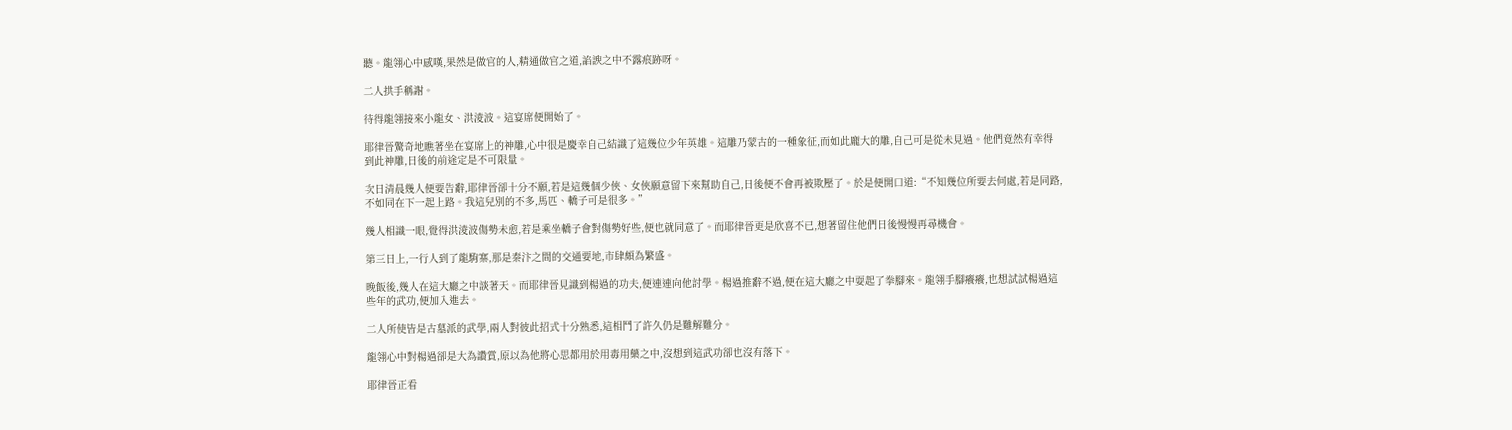聽。龍翎心中感嘆,果然是做官的人,精通做官之道,諂諛之中不露痕跡呀。

二人拱手稱謝。

待得龍翎接來小龍女、洪淩波。這宴席便開始了。

耶律晉驚奇地瞧著坐在宴席上的神雕,心中很是慶幸自己結識了這幾位少年英雄。這雕乃蒙古的一種象征,而如此龐大的雕,自己可是從未見過。他們竟然有幸得到此神雕,日後的前途定是不可限量。

次日清晨幾人便要告辭,耶律晉卻十分不願,若是這幾個少俠、女俠願意留下來幫助自己,日後便不會再被欺壓了。於是便開口道:“不知幾位所要去何處,若是同路,不如同在下一起上路。我這兒別的不多,馬匹、轎子可是很多。”

幾人相識一眼,覺得洪淩波傷勢未愈,若是乘坐轎子會對傷勢好些,便也就同意了。而耶律晉更是欣喜不已,想著留住他們日後慢慢再尋機會。

第三日上,一行人到了龍駒寨,那是秦汴之間的交通要地,市肆頗為繁盛。

晚飯後,幾人在這大廳之中談著天。而耶律晉見識到楊過的功夫,便連連向他討學。楊過推辭不過,便在這大廳之中耍起了拳腳來。龍翎手腳癢癢,也想試試楊過這些年的武功,便加入進去。

二人所使皆是古墓派的武學,兩人對彼此招式十分熟悉,這相鬥了許久仍是難解難分。

龍翎心中對楊過卻是大為讚賞,原以為他將心思都用於用毒用藥之中,沒想到這武功卻也沒有落下。

耶律晉正看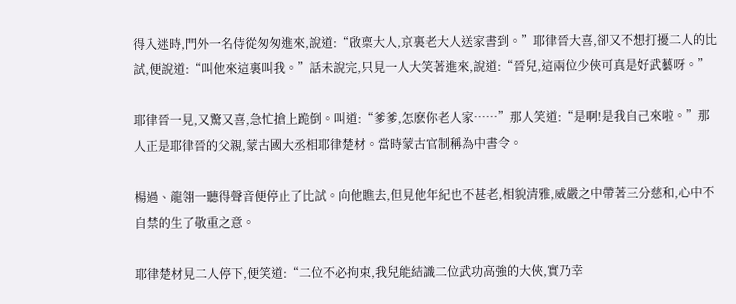得入迷時,門外一名侍從匆匆進來,說道:“啟稟大人,京裏老大人送家書到。”耶律晉大喜,卻又不想打擾二人的比試,便說道:“叫他來這裏叫我。”話未說完,只見一人大笑著進來,說道:“晉兒,這兩位少俠可真是好武藝呀。”

耶律晉一見,又驚又喜,急忙搶上跪倒。叫道:“爹爹,怎麽你老人家……”那人笑道:“是啊!是我自己來啦。”那人正是耶律晉的父親,蒙古國大丞相耶律楚材。當時蒙古官制稱為中書令。

楊過、龍翎一聽得聲音便停止了比試。向他瞧去,但見他年紀也不甚老,相貌清雅,威嚴之中帶著三分慈和,心中不自禁的生了敬重之意。

耶律楚材見二人停下,便笑道:“二位不必拘束,我兒能結識二位武功高強的大俠,實乃幸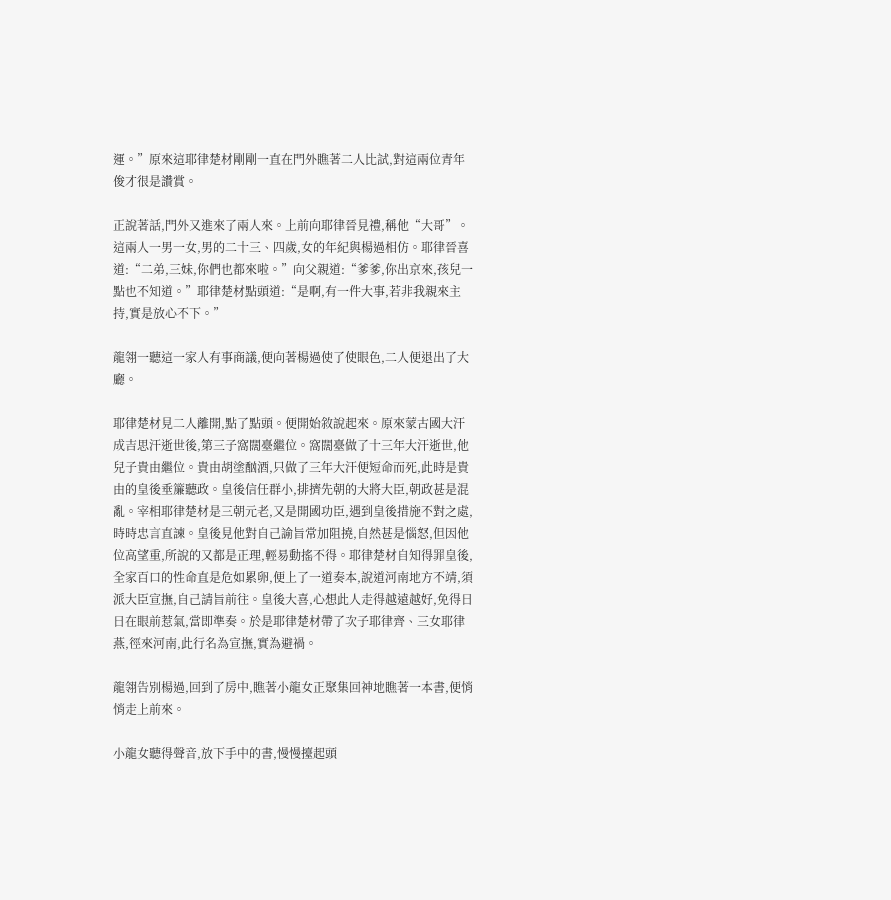運。”原來這耶律楚材剛剛一直在門外瞧著二人比試,對這兩位青年俊才很是讚賞。

正說著話,門外又進來了兩人來。上前向耶律晉見禮,稱他“大哥”。這兩人一男一女,男的二十三、四歲,女的年紀與楊過相仿。耶律晉喜道:“二弟,三妹,你們也都來啦。”向父親道:“爹爹,你出京來,孩兒一點也不知道。”耶律楚材點頭道:“是啊,有一件大事,若非我親來主持,實是放心不下。”

龍翎一聽這一家人有事商議,便向著楊過使了使眼色,二人便退出了大廳。

耶律楚材見二人離開,點了點頭。便開始敘說起來。原來蒙古國大汗成吉思汗逝世後,第三子窩闊臺繼位。窩闊臺做了十三年大汗逝世,他兒子貴由繼位。貴由胡塗酗酒,只做了三年大汗便短命而死,此時是貴由的皇後垂簾聽政。皇後信任群小,排擠先朝的大將大臣,朝政甚是混亂。宰相耶律楚材是三朝元老,又是開國功臣,遇到皇後措施不對之處,時時忠言直諫。皇後見他對自己諭旨常加阻撓,自然甚是惱怒,但因他位高望重,所說的又都是正理,輕易動搖不得。耶律楚材自知得罪皇後,全家百口的性命直是危如累卵,便上了一道奏本,說道河南地方不靖,須派大臣宣撫,自己請旨前往。皇後大喜,心想此人走得越遠越好,免得日日在眼前惹氣,當即準奏。於是耶律楚材帶了次子耶律齊、三女耶律燕,徑來河南,此行名為宣撫,實為避禍。

龍翎告別楊過,回到了房中,瞧著小龍女正聚集回神地瞧著一本書,便悄悄走上前來。

小龍女聽得聲音,放下手中的書,慢慢擡起頭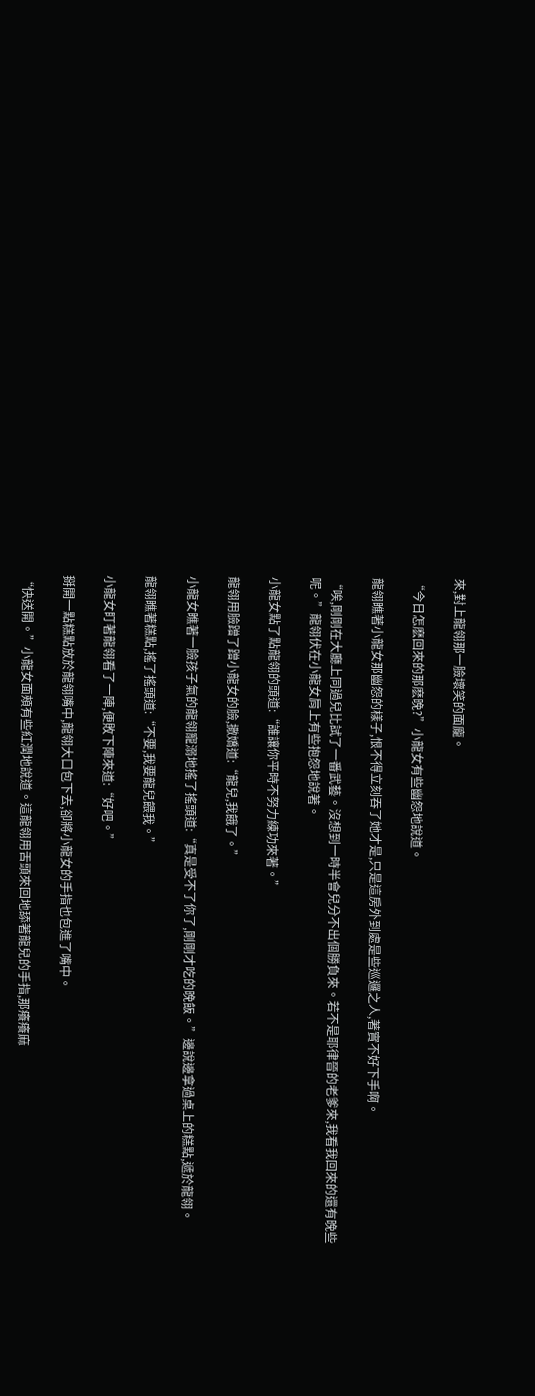來,對上龍翎那一臉壞笑的面龐。

“今日怎麽回來的那麽晚?”小龍女有些幽怨地說道。

龍翎瞧著小龍女那幽怨的樣子,恨不得立刻吞了她才是,只是這房外到處是些巡邏之人,著實不好下手啊。

“唉,剛剛在大廳上同過兒比試了一番武藝。沒想到一時半會兒分不出個勝負來。若不是耶律晉的老爹來,我看我回來的還有晚些呢。”龍翎伏在小龍女肩上有些抱怨地說著。

小龍女點了點龍翎的頭道:“誰讓你平時不努力練功來著。”

龍翎用臉蹭了蹭小龍女的臉,撒嬌道:“龍兒,我餓了。”

小龍女瞧著一臉孩子氣的龍翎寵溺地搖了搖頭道:“真是受不了你了,剛剛才吃的晚飯。”邊說邊拿過桌上的糕點,遞於龍翎。

龍翎瞧著糕點,搖了搖頭道:“不要,我要龍兒餵我。”

小龍女盯著龍翎看了一陣,便敗下陣來道:“好吧。”

掰開一點糕點放於龍翎嘴中,龍翎大口包下去,卻將小龍女的手指也包進了嘴中。

“快送開。”小龍女面頰有些紅潤地說道。這龍翎用舌頭來回地舔著龍兒的手指,那癢癢麻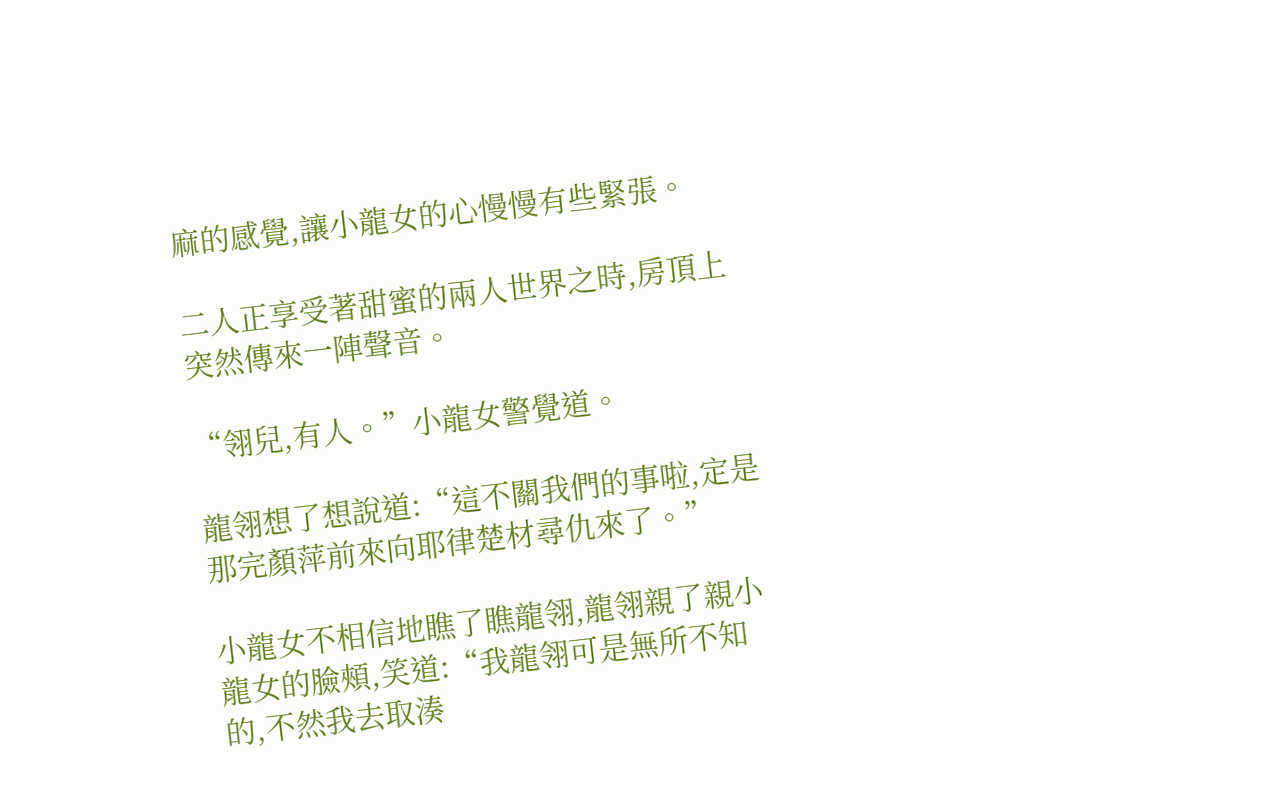麻的感覺,讓小龍女的心慢慢有些緊張。

二人正享受著甜蜜的兩人世界之時,房頂上突然傳來一陣聲音。

“翎兒,有人。”小龍女警覺道。

龍翎想了想說道:“這不關我們的事啦,定是那完顏萍前來向耶律楚材尋仇來了。”

小龍女不相信地瞧了瞧龍翎,龍翎親了親小龍女的臉頰,笑道:“我龍翎可是無所不知的,不然我去取湊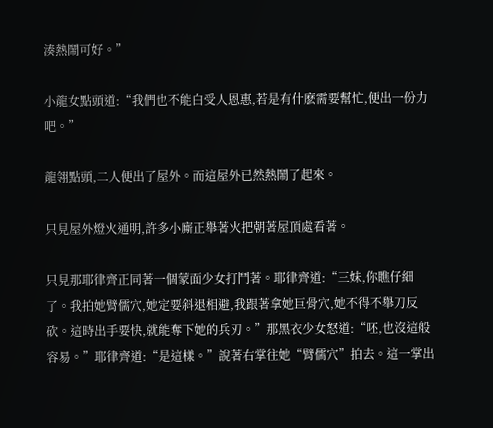湊熱鬧可好。”

小龍女點頭道:“我們也不能白受人恩惠,若是有什麽需要幫忙,便出一份力吧。”

龍翎點頭,二人便出了屋外。而這屋外已然熱鬧了起來。

只見屋外燈火通明,許多小廝正舉著火把朝著屋頂處看著。

只見那耶律齊正同著一個蒙面少女打鬥著。耶律齊道:“三妹,你瞧仔細了。我拍她臂儒穴,她定要斜退相避,我跟著拿她巨骨穴,她不得不舉刀反砍。這時出手要快,就能奪下她的兵刃。”那黑衣少女怒道:“呸,也沒這般容易。”耶律齊道:“是這樣。”說著右掌往她“臂儒穴”拍去。這一掌出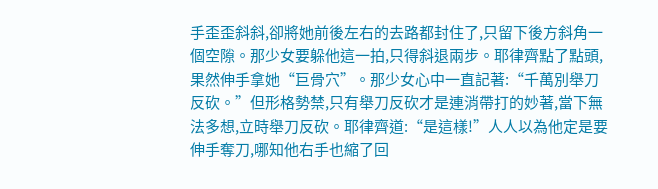手歪歪斜斜,卻將她前後左右的去路都封住了,只留下後方斜角一個空隙。那少女要躲他這一拍,只得斜退兩步。耶律齊點了點頭,果然伸手拿她“巨骨穴”。那少女心中一直記著:“千萬別舉刀反砍。”但形格勢禁,只有舉刀反砍才是連消帶打的妙著,當下無法多想,立時舉刀反砍。耶律齊道:“是這樣!”人人以為他定是要伸手奪刀,哪知他右手也縮了回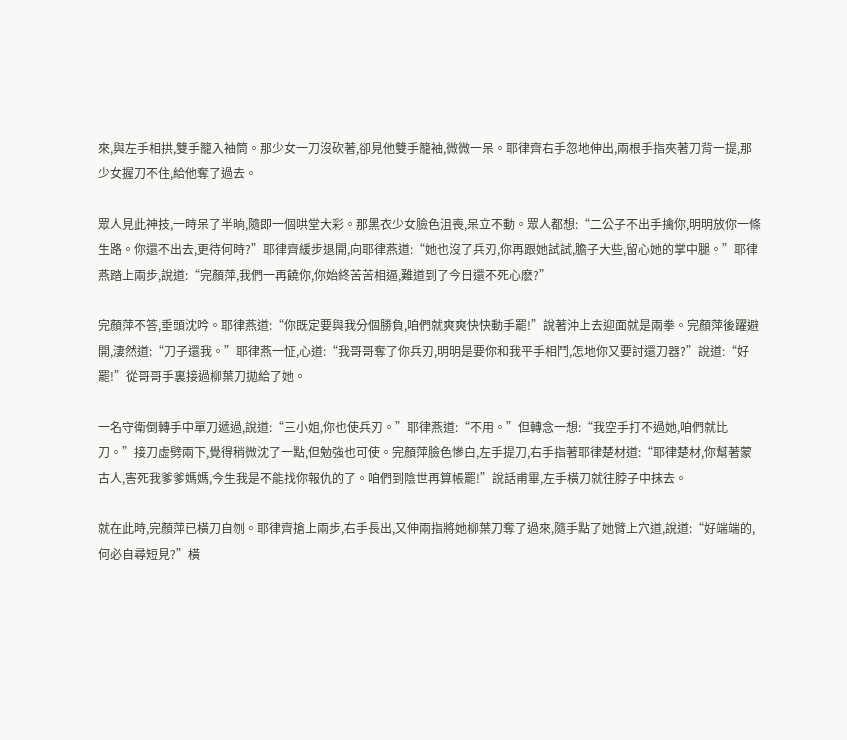來,與左手相拱,雙手籠入袖筒。那少女一刀沒砍著,卻見他雙手籠袖,微微一呆。耶律齊右手忽地伸出,兩根手指夾著刀背一提,那少女握刀不住,給他奪了過去。

眾人見此神技,一時呆了半晌,隨即一個哄堂大彩。那黑衣少女臉色沮喪,呆立不動。眾人都想:“二公子不出手擒你,明明放你一條生路。你還不出去,更待何時?”耶律齊緩步退開,向耶律燕道:“她也沒了兵刃,你再跟她試試,膽子大些,留心她的掌中腿。”耶律燕踏上兩步,說道:“完顏萍,我們一再饒你,你始終苦苦相逼,難道到了今日還不死心麽?”

完顏萍不答,垂頭沈吟。耶律燕道:“你既定要與我分個勝負,咱們就爽爽快快動手罷!”說著沖上去迎面就是兩拳。完顏萍後躍避開,淒然道:“刀子還我。”耶律燕一怔,心道:“我哥哥奪了你兵刃,明明是要你和我平手相鬥,怎地你又要討還刀器?”說道:“好罷!”從哥哥手裏接過柳葉刀拋給了她。

一名守衛倒轉手中單刀遞過,說道:“三小姐,你也使兵刃。”耶律燕道:“不用。”但轉念一想:“我空手打不過她,咱們就比刀。”接刀虛劈兩下,覺得稍微沈了一點,但勉強也可使。完顏萍臉色慘白,左手提刀,右手指著耶律楚材道:“耶律楚材,你幫著蒙古人,害死我爹爹媽媽,今生我是不能找你報仇的了。咱們到陰世再算帳罷!”說話甫畢,左手橫刀就往脖子中抹去。

就在此時,完顏萍已橫刀自刎。耶律齊搶上兩步,右手長出,又伸兩指將她柳葉刀奪了過來,隨手點了她臂上穴道,說道:“好端端的,何必自尋短見?”橫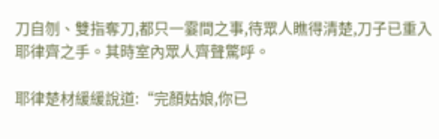刀自刎、雙指奪刀,都只一霎間之事,待眾人瞧得清楚,刀子已重入耶律齊之手。其時室內眾人齊聲驚呼。

耶律楚材緩緩說道:“完顏姑娘,你已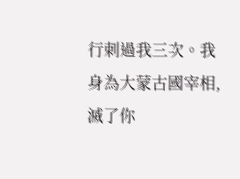行刺過我三次。我身為大蒙古國宰相,滅了你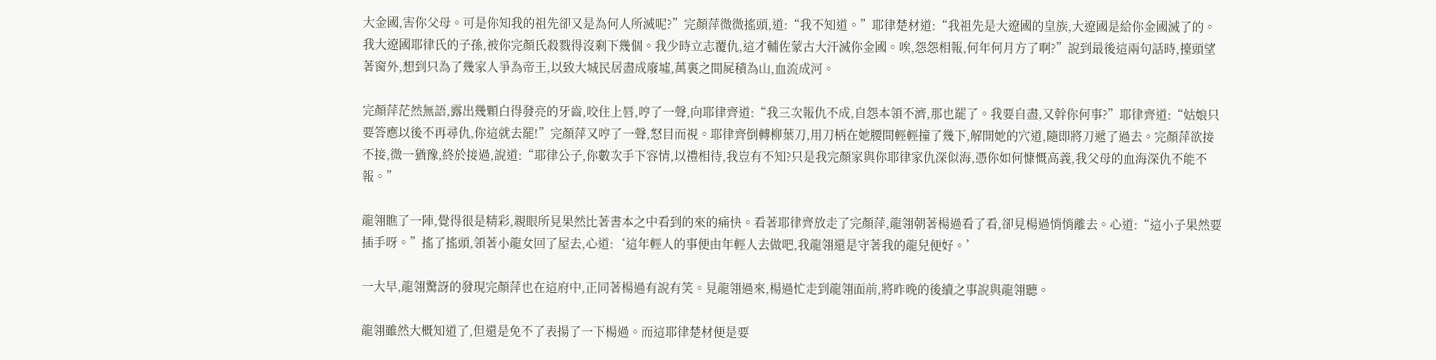大金國,害你父母。可是你知我的祖先卻又是為何人所滅呢?”完顏萍微微搖頭,道:“我不知道。”耶律楚材道:“我祖先是大遼國的皇族,大遼國是給你金國滅了的。我大遼國耶律氏的子孫,被你完顏氏殺戮得沒剩下幾個。我少時立志覆仇,這才輔佐蒙古大汗滅你金國。唉,怨怨相報,何年何月方了啊?”說到最後這兩句話時,擡頭望著窗外,想到只為了幾家人爭為帝王,以致大城民居盡成廢墟,萬裏之間屍積為山,血流成河。

完顏萍茫然無語,露出幾顆白得發亮的牙齒,咬住上唇,哼了一聲,向耶律齊道:“我三次報仇不成,自怨本領不濟,那也罷了。我要自盡,又幹你何事?”耶律齊道:“姑娘只要答應以後不再尋仇,你這就去罷!”完顏萍又哼了一聲,怒目而視。耶律齊倒轉柳葉刀,用刀柄在她腰間輕輕撞了幾下,解開她的穴道,隨即將刀遞了過去。完顏萍欲接不接,微一猶豫,終於接過,說道:“耶律公子,你數次手下容情,以禮相待,我豈有不知?只是我完顏家與你耶律家仇深似海,憑你如何慷慨高義,我父母的血海深仇不能不報。”

龍翎瞧了一陣,覺得很是精彩,親眼所見果然比著書本之中看到的來的痛快。看著耶律齊放走了完顏萍,龍翎朝著楊過看了看,卻見楊過悄悄離去。心道:“這小子果然要插手呀。”搖了搖頭,領著小龍女回了屋去,心道:‘這年輕人的事便由年輕人去做吧,我龍翎還是守著我的龍兒便好。’

一大早,龍翎驚訝的發現完顏萍也在這府中,正同著楊過有說有笑。見龍翎過來,楊過忙走到龍翎面前,將昨晚的後續之事說與龍翎聽。

龍翎雖然大概知道了,但還是免不了表揚了一下楊過。而這耶律楚材便是要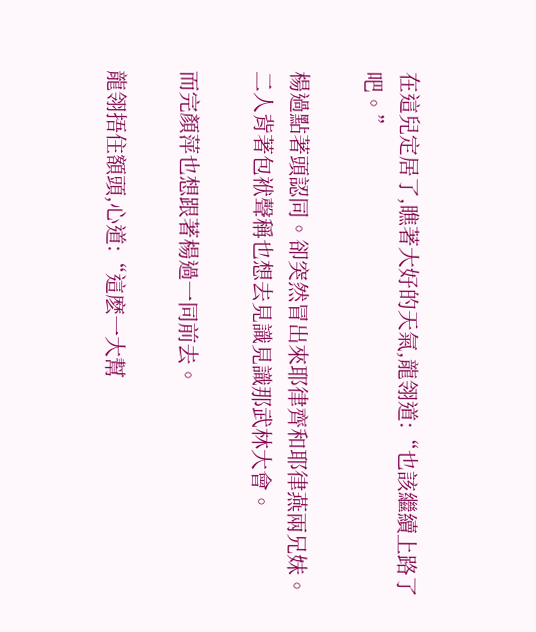在這兒定居了,瞧著大好的天氣,龍翎道:“也該繼續上路了吧。”

楊過點著頭認同。卻突然冒出來耶律齊和耶律燕兩兄妹。二人背著包袱聲稱也想去見識見識那武林大會。

而完顏萍也想跟著楊過一同前去。

龍翎捂住額頭,心道:“這麽一大幫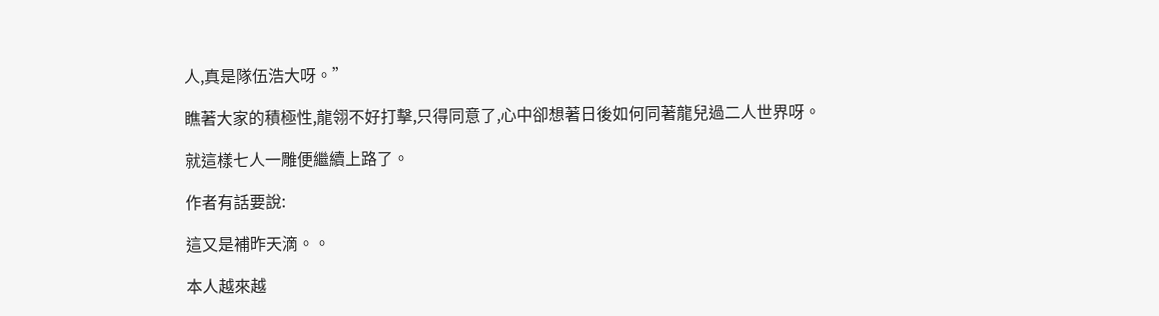人,真是隊伍浩大呀。”

瞧著大家的積極性,龍翎不好打擊,只得同意了,心中卻想著日後如何同著龍兒過二人世界呀。

就這樣七人一雕便繼續上路了。

作者有話要說:

這又是補昨天滴。。

本人越來越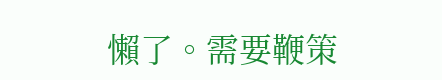懶了。需要鞭策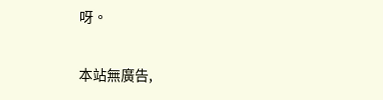呀。

本站無廣告,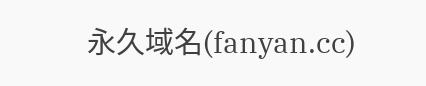永久域名(fanyan.cc)